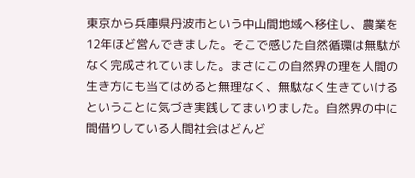東京から兵庫県丹波市という中山間地域へ移住し、農業を12年ほど営んできました。そこで感じた自然循環は無駄がなく完成されていました。まさにこの自然界の理を人間の生き方にも当てはめると無理なく、無駄なく生きていけるということに気づき実践してまいりました。自然界の中に間借りしている人間社会はどんど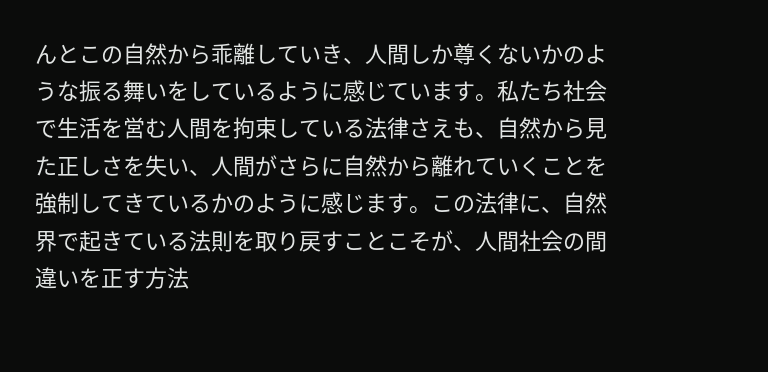んとこの自然から乖離していき、人間しか尊くないかのような振る舞いをしているように感じています。私たち社会で生活を営む人間を拘束している法律さえも、自然から見た正しさを失い、人間がさらに自然から離れていくことを強制してきているかのように感じます。この法律に、自然界で起きている法則を取り戻すことこそが、人間社会の間違いを正す方法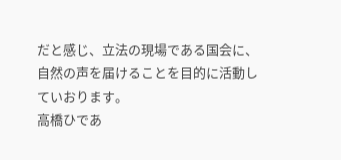だと感じ、立法の現場である国会に、自然の声を届けることを目的に活動していおります。
高橋ひであ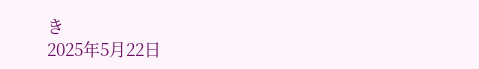き
2025年5月22日